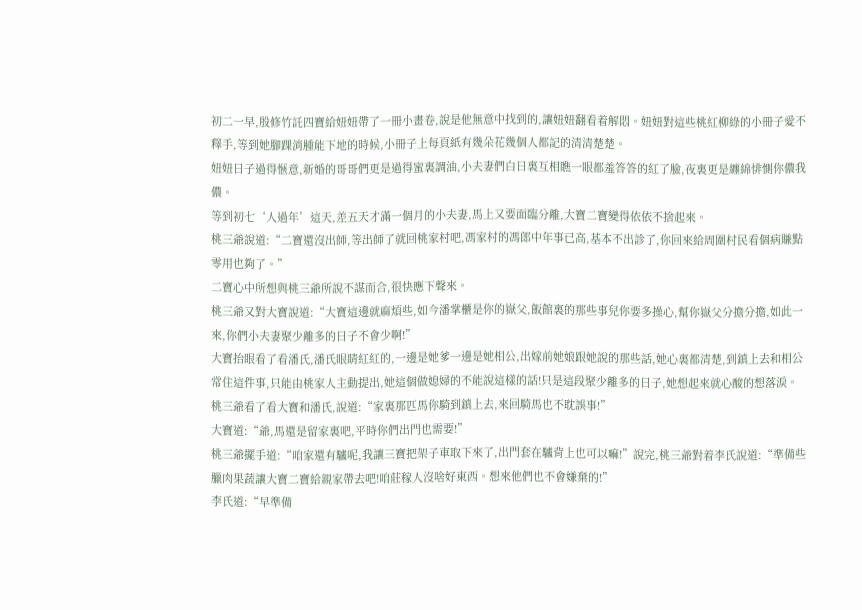初二一早,殷修竹託四寶給妞妞帶了一冊小畫卷,說是他無意中找到的,讓妞妞翻看着解悶。妞妞對這些桃紅柳綠的小冊子愛不釋手,等到她腳踝消腫能下地的時候,小冊子上每頁紙有幾朵花幾個人都記的清清楚楚。
妞妞日子過得愜意,新婚的哥哥們更是過得蜜裏調油,小夫妻們白日裏互相瞧一眼都羞答答的紅了臉,夜裏更是纏綿悱惻你儂我儂。
等到初七‘人過年’這天,差五天才滿一個月的小夫妻,馬上又要面臨分離,大寶二寶變得依依不捨起來。
桃三爺說道:“二寶還沒出師,等出師了就回桃家村吧,馮家村的馮郎中年事已高,基本不出診了,你回來給周圍村民看個病賺點零用也夠了。”
二寶心中所想與桃三爺所說不謀而合,很快應下聲來。
桃三爺又對大寶說道:“大寶這邊就麻煩些,如今潘掌櫃是你的嶽父,飯館裏的那些事兒你要多操心,幫你嶽父分擔分擔,如此一來,你們小夫妻聚少離多的日子不會少啊!”
大寶抬眼看了看潘氏,潘氏眼睛紅紅的,一邊是她爹一邊是她相公,出嫁前她娘跟她說的那些話,她心裏都清楚,到鎮上去和相公常住這件事,只能由桃家人主動提出,她這個做媳婦的不能說這樣的話!只是這段聚少離多的日子,她想起來就心酸的想落淚。
桃三爺看了看大寶和潘氏,說道:“家裏那匹馬你騎到鎮上去,來回騎馬也不耽誤事!”
大寶道:“爺,馬還是留家裏吧,平時你們出門也需要!”
桃三爺擺手道:“咱家還有驢呢,我讓三寶把架子車取下來了,出門套在驢背上也可以嘛!”說完,桃三爺對着李氏說道:“準備些臘肉果蔬讓大寶二寶給親家帶去吧!咱莊稼人沒啥好東西。想來他們也不會嫌棄的!”
李氏道:“早準備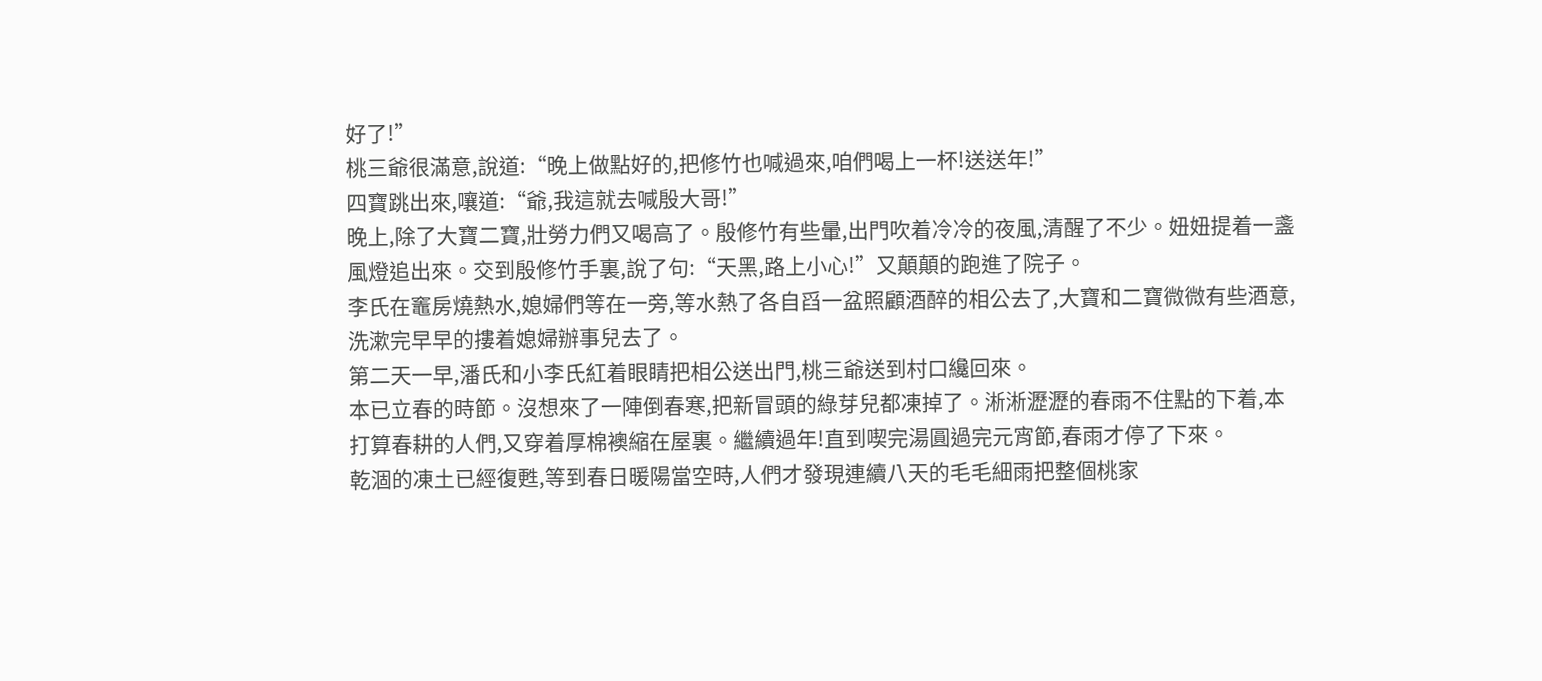好了!”
桃三爺很滿意,說道:“晚上做點好的,把修竹也喊過來,咱們喝上一杯!送送年!”
四寶跳出來,嚷道:“爺,我這就去喊殷大哥!”
晚上,除了大寶二寶,壯勞力們又喝高了。殷修竹有些暈,出門吹着冷冷的夜風,清醒了不少。妞妞提着一盞風燈追出來。交到殷修竹手裏,說了句:“天黑,路上小心!”又顛顛的跑進了院子。
李氏在竈房燒熱水,媳婦們等在一旁,等水熱了各自舀一盆照顧酒醉的相公去了,大寶和二寶微微有些酒意,洗漱完早早的摟着媳婦辦事兒去了。
第二天一早,潘氏和小李氏紅着眼睛把相公送出門,桃三爺送到村口纔回來。
本已立春的時節。沒想來了一陣倒春寒,把新冒頭的綠芽兒都凍掉了。淅淅瀝瀝的春雨不住點的下着,本打算春耕的人們,又穿着厚棉襖縮在屋裏。繼續過年!直到喫完湯圓過完元宵節,春雨才停了下來。
乾涸的凍土已經復甦,等到春日暖陽當空時,人們才發現連續八天的毛毛細雨把整個桃家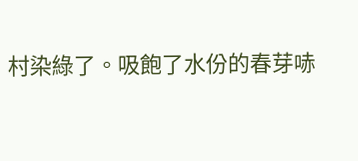村染綠了。吸飽了水份的春芽哧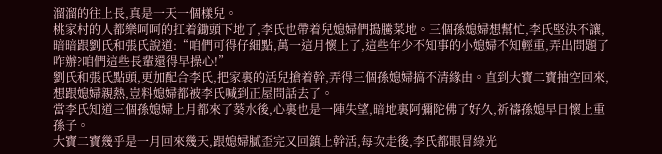溜溜的往上長,真是一天一個樣兒。
桃家村的人都樂呵呵的扛着鋤頭下地了,李氏也帶着兒媳婦們搗騰菜地。三個孫媳婦想幫忙,李氏堅決不讓,暗暗跟劉氏和張氏說道:“咱們可得仔細點,萬一這月懷上了,這些年少不知事的小媳婦不知輕重,弄出問題了咋辦?咱們這些長輩還得早操心!”
劉氏和張氏點頭,更加配合李氏,把家裏的活兒搶着幹,弄得三個孫媳婦搞不清緣由。直到大寶二寶抽空回來,想跟媳婦親熱,豈料媳婦都被李氏喊到正屋問話去了。
當李氏知道三個孫媳婦上月都來了葵水後,心裏也是一陣失望,暗地裏阿彌陀佛了好久,祈禱孫媳早日懷上重孫子。
大寶二寶幾乎是一月回來幾天,跟媳婦膩歪完又回鎮上幹活,每次走後,李氏都眼冒綠光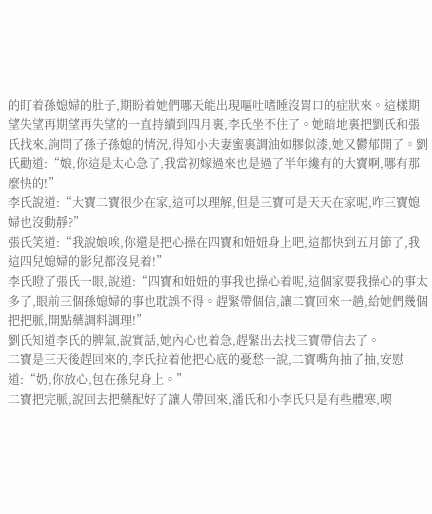的盯着孫媳婦的肚子,期盼着她們哪天能出現嘔吐嗜睡沒胃口的症狀來。這樣期望失望再期望再失望的一直持續到四月裏,李氏坐不住了。她暗地裏把劉氏和張氏找來,詢問了孫子孫媳的情況,得知小夫妻蜜裏調油如膠似漆,她又鬱郁開了。劉氏勸道:“娘,你這是太心急了,我當初嫁過來也是過了半年纔有的大寶啊,哪有那麼快的!”
李氏說道:“大寶二寶很少在家,這可以理解,但是三寶可是天天在家呢,咋三寶媳婦也沒動靜?”
張氏笑道:“我說娘唉,你還是把心操在四寶和妞妞身上吧,這都快到五月節了,我這四兒媳婦的影兒都沒見着!”
李氏瞪了張氏一眼,說道:“四寶和妞妞的事我也操心着呢,這個家要我操心的事太多了,眼前三個孫媳婦的事也耽誤不得。趕緊帶個信,讓二寶回來一趟,給她們幾個把把脈,開點藥調料調理!”
劉氏知道李氏的脾氣,說實話,她內心也着急,趕緊出去找三寶帶信去了。
二寶是三天後趕回來的,李氏拉着他把心底的憂愁一說,二寶嘴角抽了抽,安慰道:“奶,你放心,包在孫兒身上。”
二寶把完脈,說回去把藥配好了讓人帶回來,潘氏和小李氏只是有些體寒,喫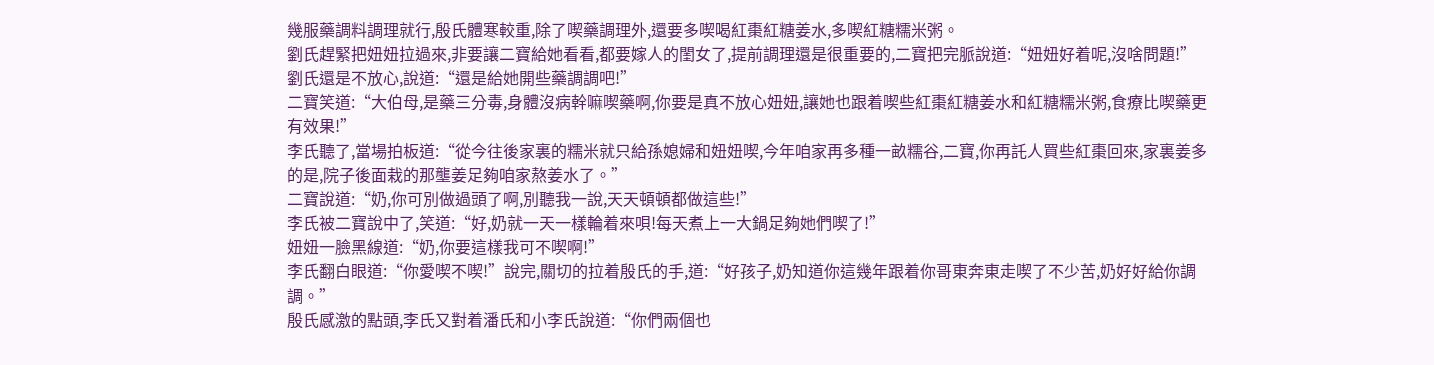幾服藥調料調理就行,殷氏體寒較重,除了喫藥調理外,還要多喫喝紅棗紅糖姜水,多喫紅糖糯米粥。
劉氏趕緊把妞妞拉過來,非要讓二寶給她看看,都要嫁人的閨女了,提前調理還是很重要的,二寶把完脈說道:“妞妞好着呢,沒啥問題!”
劉氏還是不放心,說道:“還是給她開些藥調調吧!”
二寶笑道:“大伯母,是藥三分毒,身體沒病幹嘛喫藥啊,你要是真不放心妞妞,讓她也跟着喫些紅棗紅糖姜水和紅糖糯米粥,食療比喫藥更有效果!”
李氏聽了,當場拍板道:“從今往後家裏的糯米就只給孫媳婦和妞妞喫,今年咱家再多種一畝糯谷,二寶,你再託人買些紅棗回來,家裏姜多的是,院子後面栽的那壟姜足夠咱家熬姜水了。”
二寶說道:“奶,你可別做過頭了啊,別聽我一說,天天頓頓都做這些!”
李氏被二寶說中了,笑道:“好,奶就一天一樣輪着來唄!每天煮上一大鍋足夠她們喫了!”
妞妞一臉黑線道:“奶,你要這樣我可不喫啊!”
李氏翻白眼道:“你愛喫不喫!”說完,關切的拉着殷氏的手,道:“好孩子,奶知道你這幾年跟着你哥東奔東走喫了不少苦,奶好好給你調調。”
殷氏感激的點頭,李氏又對着潘氏和小李氏說道:“你們兩個也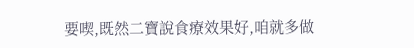要喫,既然二寶說食療效果好,咱就多做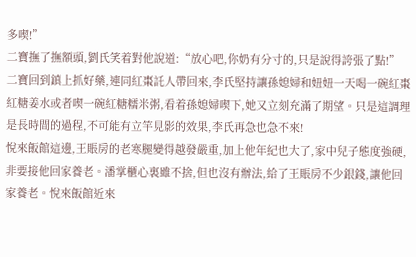多喫!”
二寶撫了撫額頭,劉氏笑着對他說道:“放心吧,你奶有分寸的,只是說得誇張了點!”
二寶回到鎮上抓好藥,連同紅棗託人帶回來,李氏堅持讓孫媳婦和妞妞一天喝一碗紅棗紅糖姜水或者喫一碗紅糖糯米粥,看着孫媳婦喫下,她又立刻充滿了期望。只是這調理是長時間的過程,不可能有立竿見影的效果,李氏再急也急不來!
悅來飯館這邊,王賬房的老寒腿變得越發嚴重,加上他年紀也大了,家中兒子態度強硬,非要接他回家養老。潘掌櫃心裏雖不捨,但也沒有辦法,給了王賬房不少銀錢,讓他回家養老。悅來飯館近來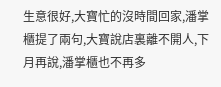生意很好,大寶忙的沒時間回家,潘掌櫃提了兩句,大寶說店裏離不開人,下月再說,潘掌櫃也不再多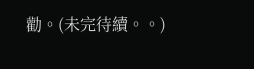勸。(未完待續。。)